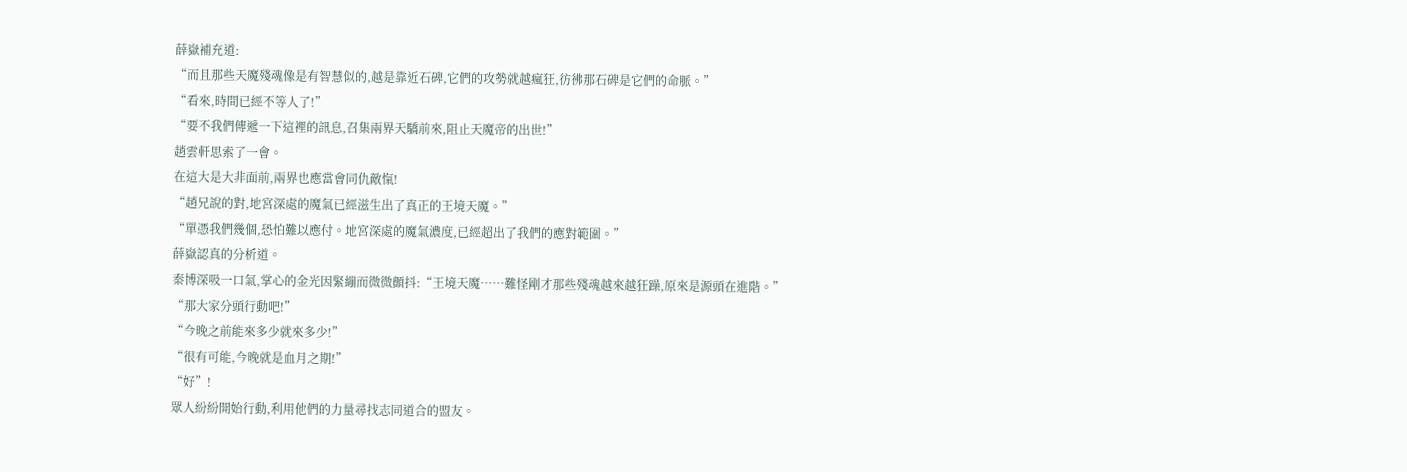薛嶽補充道:
“而且那些天魔殘魂像是有智慧似的,越是靠近石碑,它們的攻勢就越瘋狂,彷彿那石碑是它們的命脈。”
“看來,時間已經不等人了!”
“要不我們傳遞一下這裡的訊息,召集兩界天驕前來,阻止天魔帝的出世!”
趙雲軒思索了一會。
在這大是大非面前,兩界也應當會同仇敵愾!
“趙兄說的對,地宮深處的魔氣已經滋生出了真正的王境天魔。”
“單憑我們幾個,恐怕難以應付。地宮深處的魔氣濃度,已經超出了我們的應對範圍。”
薛嶽認真的分析道。
秦博深吸一口氣,掌心的金光因緊繃而微微顫抖:“王境天魔……難怪剛才那些殘魂越來越狂躁,原來是源頭在進階。”
“那大家分頭行動吧!”
“今晚之前能來多少就來多少!”
“很有可能,今晚就是血月之期!”
“好”!
眾人紛紛開始行動,利用他們的力量尋找志同道合的盟友。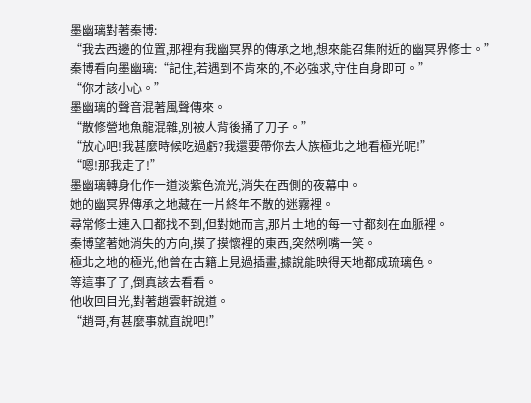墨幽璃對著秦博:
“我去西邊的位置,那裡有我幽冥界的傳承之地,想來能召集附近的幽冥界修士。”
秦博看向墨幽璃:“記住,若遇到不肯來的,不必強求,守住自身即可。”
“你才該小心。”
墨幽璃的聲音混著風聲傳來。
“散修營地魚龍混雜,別被人背後捅了刀子。”
“放心吧!我甚麼時候吃過虧?我還要帶你去人族極北之地看極光呢!”
“嗯!那我走了!”
墨幽璃轉身化作一道淡紫色流光,消失在西側的夜幕中。
她的幽冥界傳承之地藏在一片終年不散的迷霧裡。
尋常修士連入口都找不到,但對她而言,那片土地的每一寸都刻在血脈裡。
秦博望著她消失的方向,摸了摸懷裡的東西,突然咧嘴一笑。
極北之地的極光,他曾在古籍上見過插畫,據說能映得天地都成琉璃色。
等這事了了,倒真該去看看。
他收回目光,對著趙雲軒說道。
“趙哥,有甚麼事就直說吧!”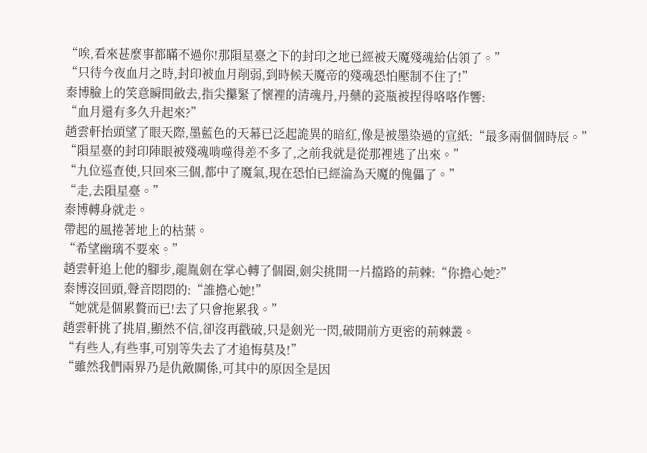“唉,看來甚麼事都瞞不過你!那隕星臺之下的封印之地已經被天魔殘魂給佔領了。”
“只待今夜血月之時,封印被血月削弱,到時候天魔帝的殘魂恐怕壓制不住了!”
秦博臉上的笑意瞬間斂去,指尖攥緊了懷裡的清魂丹,丹藥的瓷瓶被捏得咯咯作響:
“血月還有多久升起來?”
趙雲軒抬頭望了眼天際,墨藍色的天幕已泛起詭異的暗紅,像是被墨染過的宣紙:“最多兩個個時辰。”
“隕星臺的封印陣眼被殘魂啃噬得差不多了,之前我就是從那裡逃了出來。”
“九位巡查使,只回來三個,都中了魔氣,現在恐怕已經淪為天魔的傀儡了。”
“走,去隕星臺。”
秦博轉身就走。
帶起的風捲著地上的枯葉。
“希望幽璃不要來。”
趙雲軒追上他的腳步,龍胤劍在掌心轉了個圈,劍尖挑開一片擋路的荊棘:“你擔心她?”
秦博沒回頭,聲音悶悶的:“誰擔心她!”
“她就是個累贅而已!去了只會拖累我。”
趙雲軒挑了挑眉,顯然不信,卻沒再戳破,只是劍光一閃,破開前方更密的荊棘叢。
“有些人,有些事,可別等失去了才追悔莫及!”
“雖然我們兩界乃是仇敵關係,可其中的原因全是因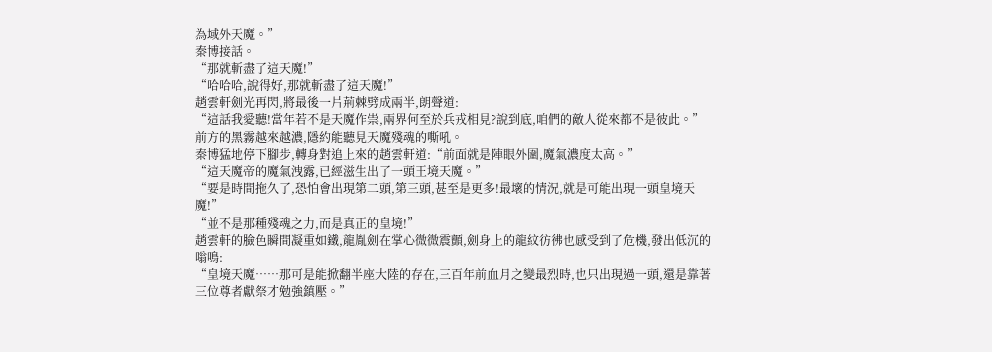為域外天魔。”
秦博接話。
“那就斬盡了這天魔!”
“哈哈哈,說得好,那就斬盡了這天魔!”
趙雲軒劍光再閃,將最後一片荊棘劈成兩半,朗聲道:
“這話我愛聽!當年若不是天魔作祟,兩界何至於兵戎相見?說到底,咱們的敵人從來都不是彼此。”
前方的黑霧越來越濃,隱約能聽見天魔殘魂的嘶吼。
秦博猛地停下腳步,轉身對追上來的趙雲軒道:“前面就是陣眼外圍,魔氣濃度太高。”
“這天魔帝的魔氣洩露,已經滋生出了一頭王境天魔。”
“要是時間拖久了,恐怕會出現第二頭,第三頭,甚至是更多!最壞的情況,就是可能出現一頭皇境天魔!”
“並不是那種殘魂之力,而是真正的皇境!”
趙雲軒的臉色瞬間凝重如鐵,龍胤劍在掌心微微震顫,劍身上的龍紋彷彿也感受到了危機,發出低沉的嗡鳴:
“皇境天魔……那可是能掀翻半座大陸的存在,三百年前血月之變最烈時,也只出現過一頭,還是靠著三位尊者獻祭才勉強鎮壓。”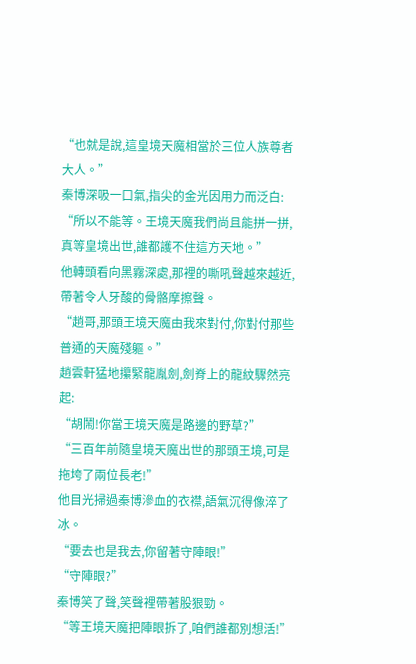“也就是說,這皇境天魔相當於三位人族尊者大人。”
秦博深吸一口氣,指尖的金光因用力而泛白:
“所以不能等。王境天魔我們尚且能拼一拼,真等皇境出世,誰都護不住這方天地。”
他轉頭看向黑霧深處,那裡的嘶吼聲越來越近,帶著令人牙酸的骨骼摩擦聲。
“趙哥,那頭王境天魔由我來對付,你對付那些普通的天魔殘軀。”
趙雲軒猛地攥緊龍胤劍,劍脊上的龍紋驟然亮起:
“胡鬧!你當王境天魔是路邊的野草?”
“三百年前隨皇境天魔出世的那頭王境,可是拖垮了兩位長老!”
他目光掃過秦博滲血的衣襟,語氣沉得像淬了冰。
“要去也是我去,你留著守陣眼!”
“守陣眼?”
秦博笑了聲,笑聲裡帶著股狠勁。
“等王境天魔把陣眼拆了,咱們誰都別想活!”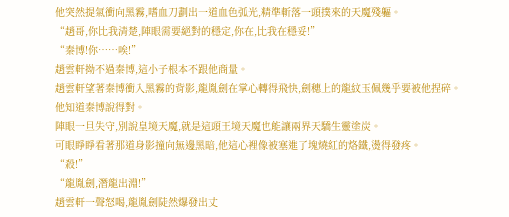他突然提氣衝向黑霧,嗜血刀劃出一道血色弧光,精準斬落一頭撲來的天魔殘軀。
“趙哥,你比我清楚,陣眼需要絕對的穩定,你在,比我在穩妥!”
“秦博!你……唉!”
趙雲軒拗不過秦博,這小子根本不跟他商量。
趙雲軒望著秦博衝入黑霧的背影,龍胤劍在掌心轉得飛快,劍穗上的龍紋玉佩幾乎要被他捏碎。
他知道秦博說得對。
陣眼一旦失守,別說皇境天魔,就是這頭王境天魔也能讓兩界天驕生靈塗炭。
可眼睜睜看著那道身影撞向無邊黑暗,他這心裡像被塞進了塊燒紅的烙鐵,燙得發疼。
“殺!”
“龍胤劍,潛龍出淵!”
趙雲軒一聲怒喝,龍胤劍陡然爆發出丈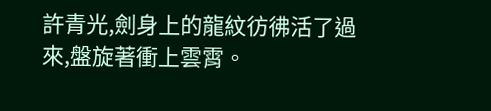許青光,劍身上的龍紋彷彿活了過來,盤旋著衝上雲霄。